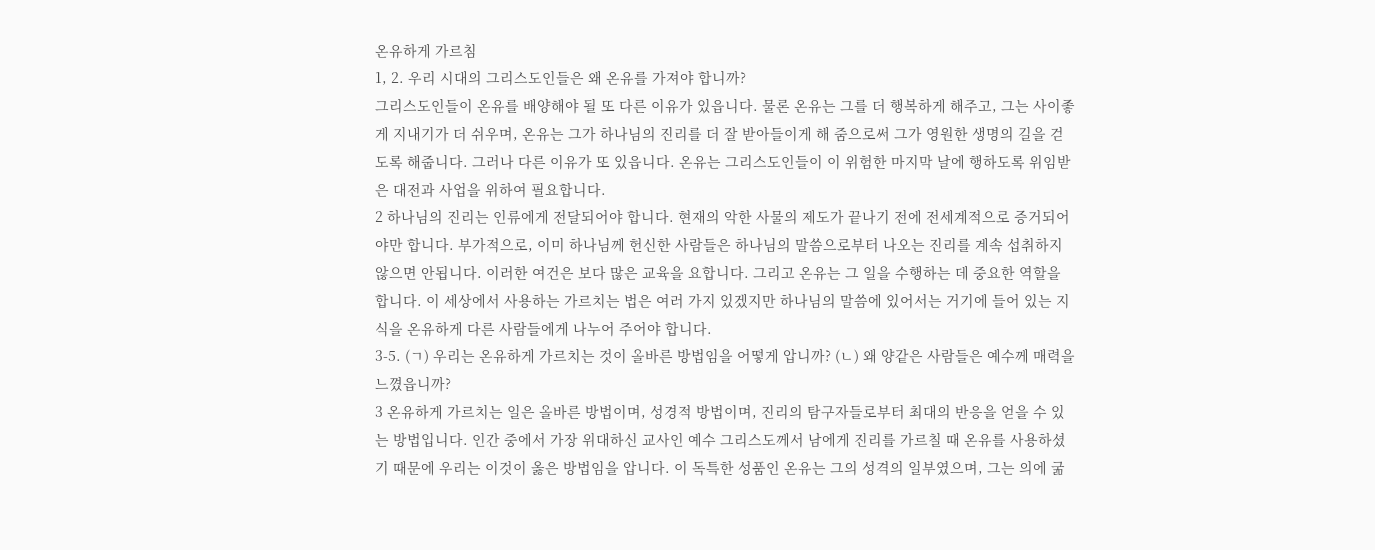온유하게 가르침
1, 2. 우리 시대의 그리스도인들은 왜 온유를 가져야 합니까?
그리스도인들이 온유를 배양해야 될 또 다른 이유가 있읍니다. 물론 온유는 그를 더 행복하게 해주고, 그는 사이좋게 지내기가 더 쉬우며, 온유는 그가 하나님의 진리를 더 잘 받아들이게 해 줌으로써 그가 영원한 생명의 길을 걷도록 해줍니다. 그러나 다른 이유가 또 있읍니다. 온유는 그리스도인들이 이 위험한 마지막 날에 행하도록 위임받은 대전과 사업을 위하여 필요합니다.
2 하나님의 진리는 인류에게 전달되어야 합니다. 현재의 악한 사물의 제도가 끝나기 전에 전세계적으로 증거되어야만 합니다. 부가적으로, 이미 하나님께 헌신한 사람들은 하나님의 말씀으로부터 나오는 진리를 계속 섭취하지 않으면 안됩니다. 이러한 여건은 보다 많은 교육을 요합니다. 그리고 온유는 그 일을 수행하는 데 중요한 역할을 합니다. 이 세상에서 사용하는 가르치는 법은 여러 가지 있겠지만 하나님의 말씀에 있어서는 거기에 들어 있는 지식을 온유하게 다른 사람들에게 나누어 주어야 합니다.
3-5. (ㄱ) 우리는 온유하게 가르치는 것이 올바른 방법임을 어떻게 압니까? (ㄴ) 왜 양같은 사람들은 예수께 매력을 느꼈읍니까?
3 온유하게 가르치는 일은 올바른 방법이며, 성경적 방법이며, 진리의 탐구자들로부터 최대의 반응을 얻을 수 있는 방법입니다. 인간 중에서 가장 위대하신 교사인 예수 그리스도께서 남에게 진리를 가르칠 때 온유를 사용하셨기 때문에 우리는 이것이 옳은 방법임을 압니다. 이 독특한 성품인 온유는 그의 성격의 일부였으며, 그는 의에 굶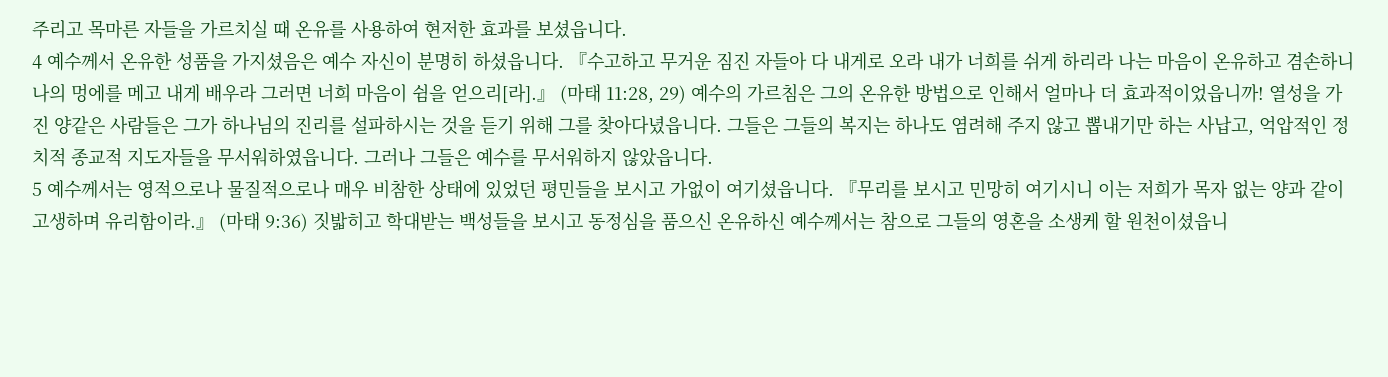주리고 목마른 자들을 가르치실 때 온유를 사용하여 현저한 효과를 보셨읍니다.
4 예수께서 온유한 성품을 가지셨음은 예수 자신이 분명히 하셨읍니다. 『수고하고 무거운 짐진 자들아 다 내게로 오라 내가 너희를 쉬게 하리라 나는 마음이 온유하고 겸손하니 나의 멍에를 메고 내게 배우라 그러면 너희 마음이 쉼을 얻으리[라].』 (마태 11:28, 29) 예수의 가르침은 그의 온유한 방법으로 인해서 얼마나 더 효과적이었읍니까! 열성을 가진 양같은 사람들은 그가 하나님의 진리를 설파하시는 것을 듣기 위해 그를 찾아다녔읍니다. 그들은 그들의 복지는 하나도 염려해 주지 않고 뽑내기만 하는 사납고, 억압적인 정치적 종교적 지도자들을 무서워하였읍니다. 그러나 그들은 예수를 무서워하지 않았읍니다.
5 예수께서는 영적으로나 물질적으로나 매우 비참한 상태에 있었던 평민들을 보시고 가없이 여기셨읍니다. 『무리를 보시고 민망히 여기시니 이는 저희가 목자 없는 양과 같이 고생하며 유리함이라.』 (마태 9:36) 짓밟히고 학대받는 백성들을 보시고 동정심을 품으신 온유하신 예수께서는 참으로 그들의 영혼을 소생케 할 원천이셨읍니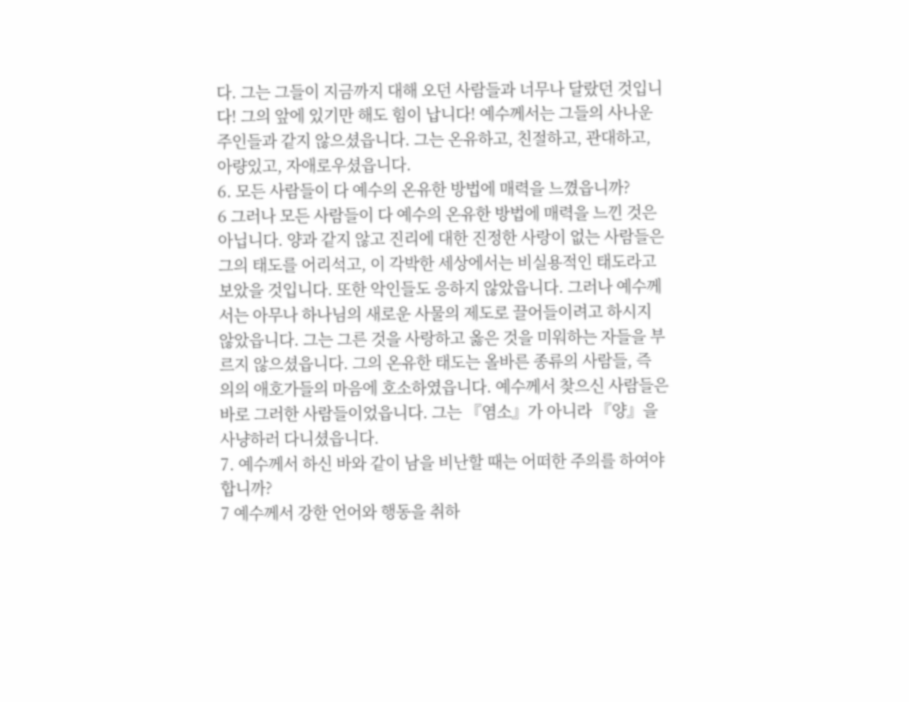다. 그는 그들이 지금까지 대해 오던 사람들과 너무나 달랐던 것입니다! 그의 앞에 있기만 해도 힘이 납니다! 예수께서는 그들의 사나운 주인들과 같지 않으셨읍니다. 그는 온유하고, 친절하고, 관대하고, 아량있고, 자애로우셨읍니다.
6. 모든 사람들이 다 예수의 온유한 방법에 매력을 느꼈읍니까?
6 그러나 모든 사람들이 다 예수의 온유한 방법에 매력을 느낀 것은 아닙니다. 양과 같지 않고 진리에 대한 진정한 사랑이 없는 사람들은 그의 태도를 어리석고, 이 각박한 세상에서는 비실용적인 태도라고 보았을 것입니다. 또한 악인들도 응하지 않았읍니다. 그러나 예수께서는 아무나 하나님의 새로운 사물의 제도로 끌어들이려고 하시지 않았읍니다. 그는 그른 것을 사랑하고 옳은 것을 미워하는 자들을 부르지 않으셨읍니다. 그의 온유한 태도는 올바른 종류의 사람들, 즉 의의 애호가들의 마음에 호소하였읍니다. 예수께서 찾으신 사람들은 바로 그러한 사람들이었읍니다. 그는 『염소』가 아니라 『양』을 사냥하러 다니셨읍니다.
7. 예수께서 하신 바와 같이 남을 비난할 때는 어떠한 주의를 하여야 합니까?
7 예수께서 강한 언어와 행동을 취하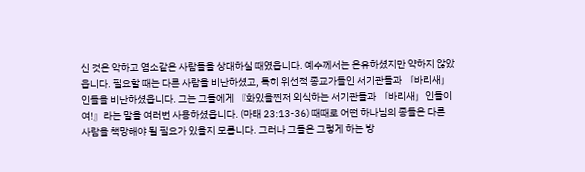신 것은 악하고 염소같은 사람들을 상대하실 때였읍니다. 예수께서는 온유하셨지만 약하지 않았읍니다. 필요할 때는 다른 사람을 비난하셨고, 특히 위선적 종교가들인 서기관들과 「바리새」인들을 비난하셨읍니다. 그는 그들에게 『화있을찐저 외식하는 서기관들과 「바리새」인들이여!』라는 말을 여러번 사용하셨읍니다. (마태 23:13-36) 때때로 어떤 하나님의 종들은 다른 사람을 책망해야 될 필요가 있을지 모릅니다. 그러나 그들은 그렇게 하는 방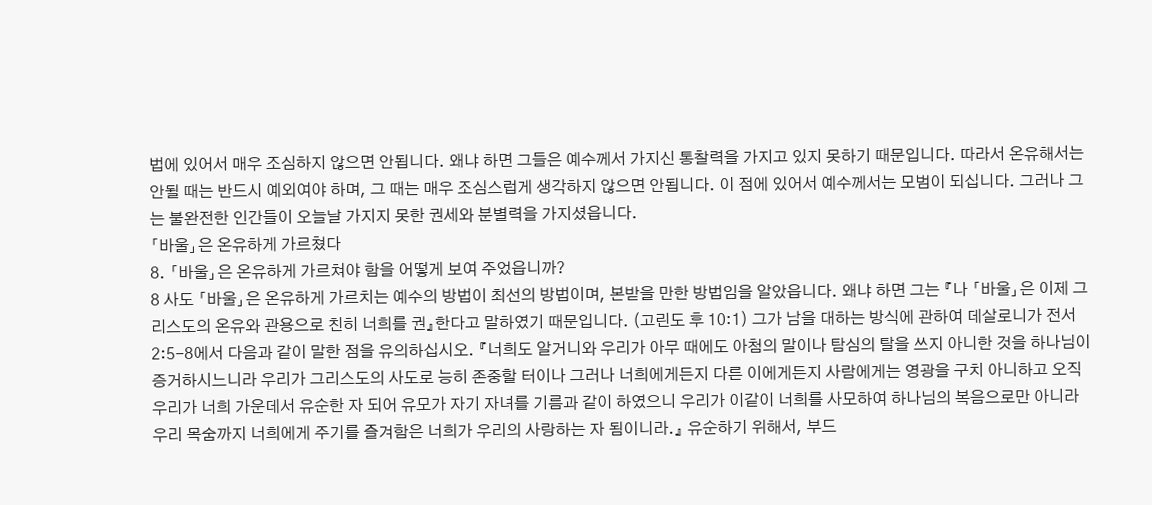법에 있어서 매우 조심하지 않으면 안됩니다. 왜냐 하면 그들은 예수께서 가지신 통찰력을 가지고 있지 못하기 때문입니다. 따라서 온유해서는 안될 때는 반드시 예외여야 하며, 그 때는 매우 조심스럽게 생각하지 않으면 안됩니다. 이 점에 있어서 예수께서는 모범이 되십니다. 그러나 그는 불완전한 인간들이 오늘날 가지지 못한 권세와 분별력을 가지셨읍니다.
「바울」은 온유하게 가르쳤다
8. 「바울」은 온유하게 가르쳐야 함을 어떻게 보여 주었읍니까?
8 사도 「바울」은 온유하게 가르치는 예수의 방법이 최선의 방법이며, 본받을 만한 방법임을 알았읍니다. 왜냐 하면 그는 『나 「바울」은 이제 그리스도의 온유와 관용으로 친히 너희를 권』한다고 말하였기 때문입니다. (고린도 후 10:1) 그가 남을 대하는 방식에 관하여 데살로니가 전서 2:5-8에서 다음과 같이 말한 점을 유의하십시오. 『너희도 알거니와 우리가 아무 때에도 아첨의 말이나 탐심의 탈을 쓰지 아니한 것을 하나님이 증거하시느니라 우리가 그리스도의 사도로 능히 존중할 터이나 그러나 너희에게든지 다른 이에게든지 사람에게는 영광을 구치 아니하고 오직 우리가 너희 가운데서 유순한 자 되어 유모가 자기 자녀를 기름과 같이 하였으니 우리가 이같이 너희를 사모하여 하나님의 복음으로만 아니라 우리 목숨까지 너희에게 주기를 즐겨함은 너희가 우리의 사랑하는 자 됨이니라.』 유순하기 위해서, 부드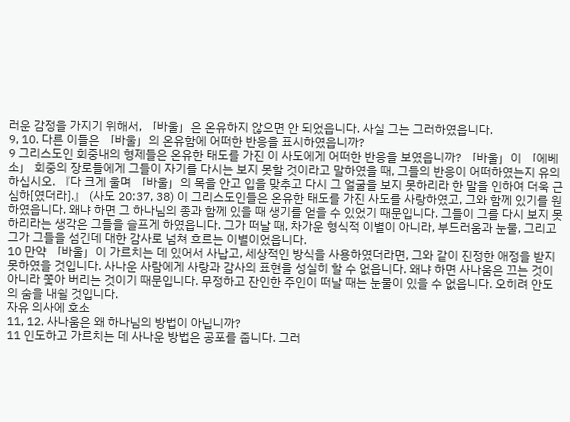러운 감정을 가지기 위해서, 「바울」은 온유하지 않으면 안 되었읍니다. 사실 그는 그러하였읍니다.
9, 10. 다른 이들은 「바울」의 온유함에 어떠한 반응을 표시하였읍니까?
9 그리스도인 회중내의 형제들은 온유한 태도를 가진 이 사도에게 어떠한 반응을 보였읍니까? 「바울」이 「에베소」 회중의 장로들에게 그들이 자기를 다시는 보지 못할 것이라고 말하였을 때, 그들의 반응이 어떠하였는지 유의하십시오. 『다 크게 울며 「바울」의 목을 안고 입을 맞추고 다시 그 얼굴을 보지 못하리라 한 말을 인하여 더욱 근심하[였더라].』 (사도 20:37, 38) 이 그리스도인들은 온유한 태도를 가진 사도를 사랑하였고, 그와 함께 있기를 원하였읍니다. 왜냐 하면 그 하나님의 종과 함께 있을 때 생기를 얻을 수 있었기 때문입니다. 그들이 그를 다시 보지 못하리라는 생각은 그들을 슬프게 하였읍니다. 그가 떠날 때, 차가운 형식적 이별이 아니라, 부드러움과 눈물, 그리고 그가 그들을 섬긴데 대한 감사로 넘쳐 흐르는 이별이었읍니다.
10 만약 「바울」이 가르치는 데 있어서 사납고, 세상적인 방식을 사용하였더라면, 그와 같이 진정한 애정을 받지 못하였을 것입니다. 사나운 사람에게 사랑과 감사의 표현을 성실히 할 수 없읍니다. 왜냐 하면 사나움은 끄는 것이 아니라 쫓아 버리는 것이기 때문입니다. 무정하고 잔인한 주인이 떠날 때는 눈물이 있을 수 없읍니다. 오히려 안도의 숨을 내쉴 것입니다.
자유 의사에 호소
11, 12. 사나움은 왜 하나님의 방법이 아닙니까?
11 인도하고 가르치는 데 사나운 방법은 공포를 줍니다. 그러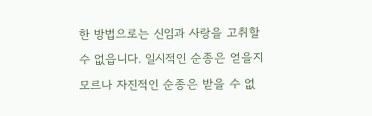한 방법으로는 신임과 사랑을 고취할 수 없읍니다. 일시적인 순종은 얻을지 모르나 자진적인 순종은 받을 수 없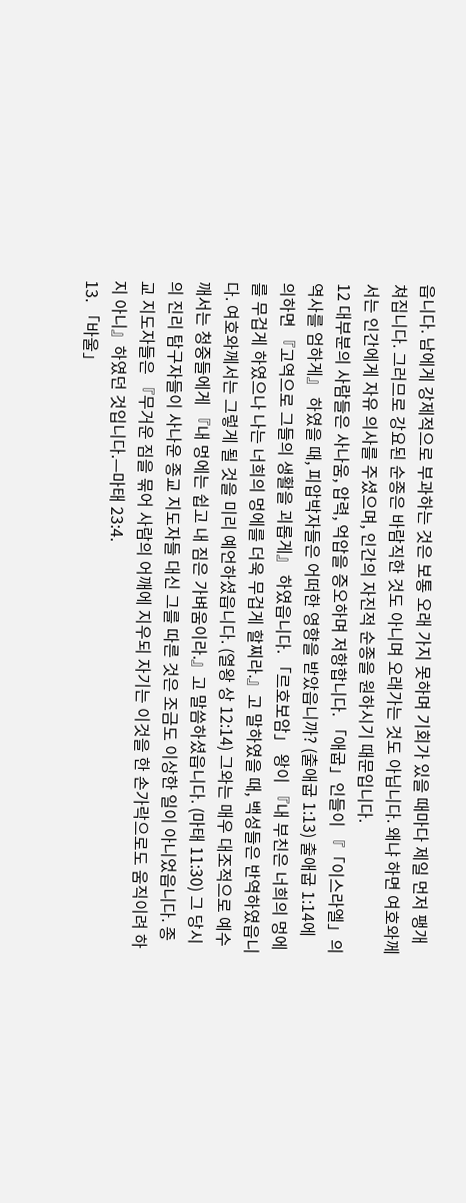읍니다. 남에게 강제적으로 부과하는 것은 보통 오래 가지 못하며 기회가 있을 때마다 제일 먼저 팽개쳐집니다. 그러므로 강요된 순종은 바람직한 것도 아니며 오래가는 것도 아닙니다. 왜냐 하면 여호와께서는 인간에게 자유 의사를 주셨으며, 인간의 자진적 순종을 원하시기 때문입니다.
12 대부분의 사람들은 사나움, 압력, 억압을 증오하며 저항합니다. 「애굽」인들이 『「이스라엘」의 역사를 엄하게』 하였을 때, 피압박자들은 어떠한 영향을 받았읍니까? (출애굽 1:13) 출애굽 1:14에 의하면 『고역으로 그들의 생활을 괴롭게』 하였읍니다. 「르호보암」 왕이 『내 부친은 너희의 멍에를 무겁게 하였으나 나는 너희의 멍에를 더욱 무겁게 할찌라.』고 말하였을 때, 백성들은 반역하였읍니다. 여호와께서는 그렇게 될 것을 미리 예언하셨읍니다. (열왕 상 12:14) 그와는 매우 대조적으로 예수깨서는 청중들에게 『내 멍에는 쉽고 내 짐은 가벼움이라.』고 말씀하셨읍니다. (마태 11:30) 그 당시의 진리 탐구자들이 사나운 종교 지도자들 대신 그를 따른 것은 조금도 이상한 일이 아니었읍니다. 종교 지도자들은 『무거운 짐을 묶어 사람의 어깨에 지우되 자기는 이것을 한 손가락으로도 움직이려 하지 아니』하였던 것입니다.—마태 23:4.
13. 「바울」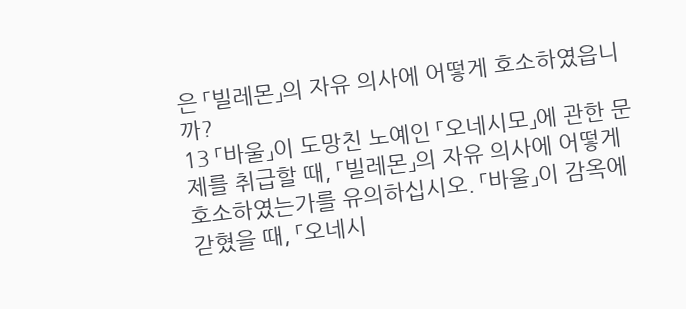은 「빌레몬」의 자유 의사에 어떻게 호소하였읍니까?
13 「바울」이 도망친 노예인 「오네시모」에 관한 문제를 취급할 때, 「빌레몬」의 자유 의사에 어떻게 호소하였는가를 유의하십시오. 「바울」이 감옥에 갇혔을 때, 「오네시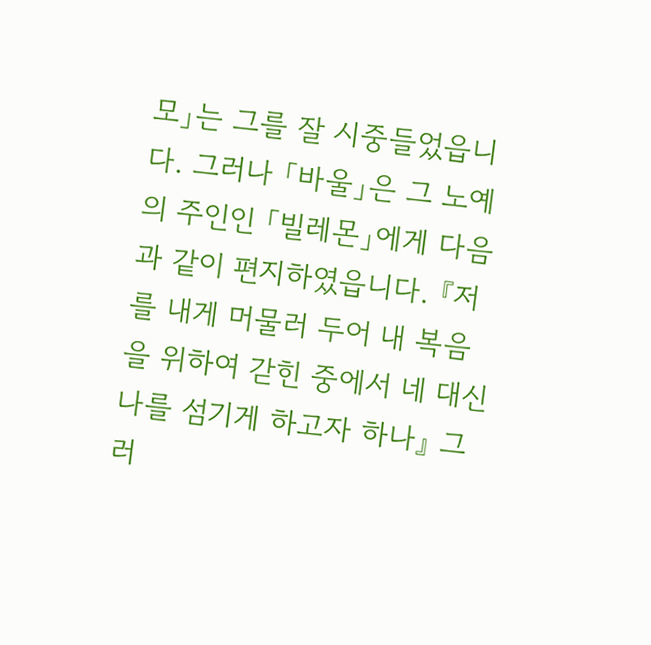모」는 그를 잘 시중들었읍니다. 그러나 「바울」은 그 노예의 주인인 「빌레몬」에게 다음과 같이 편지하였읍니다. 『저를 내게 머물러 두어 내 복음을 위하여 갇힌 중에서 네 대신 나를 섬기게 하고자 하나』 그러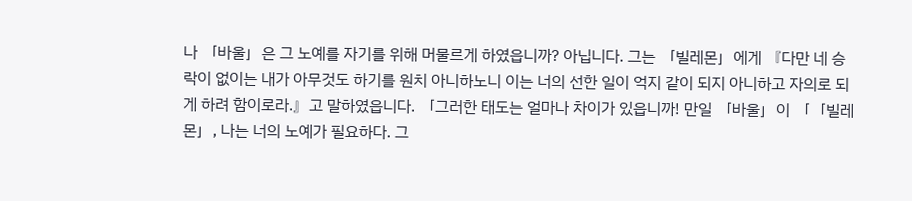나 「바울」은 그 노예를 자기를 위해 머물르게 하였읍니까? 아닙니다. 그는 「빌레몬」에게 『다만 네 승락이 없이는 내가 아무것도 하기를 원치 아니하노니 이는 너의 선한 일이 억지 같이 되지 아니하고 자의로 되게 하려 함이로라.』고 말하였읍니다. 「그러한 태도는 얼마나 차이가 있읍니까! 만일 「바울」이 「「빌레몬」, 나는 너의 노예가 필요하다. 그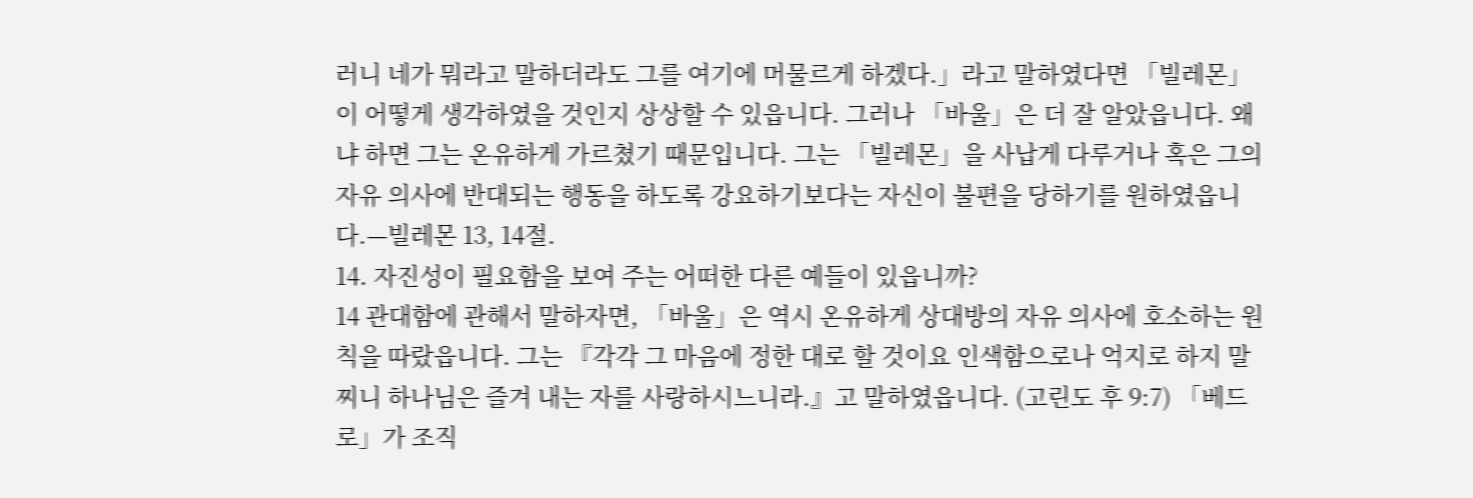러니 네가 뭐라고 말하더라도 그를 여기에 머물르게 하겠다.」라고 말하였다면 「빌레몬」이 어떻게 생각하였을 것인지 상상할 수 있읍니다. 그러나 「바울」은 더 잘 알았읍니다. 왜냐 하면 그는 온유하게 가르쳤기 때문입니다. 그는 「빌레몬」을 사납게 다루거나 혹은 그의 자유 의사에 반대되는 행동을 하도록 강요하기보다는 자신이 불편을 당하기를 원하였읍니다.—빌레몬 13, 14절.
14. 자진성이 필요함을 보여 주는 어떠한 다른 예들이 있읍니까?
14 관대함에 관해서 말하자면, 「바울」은 역시 온유하게 상대방의 자유 의사에 호소하는 원칙을 따랐읍니다. 그는 『각각 그 마음에 정한 대로 할 것이요 인색함으로나 억지로 하지 말찌니 하나님은 즐겨 내는 자를 사랑하시느니라.』고 말하였읍니다. (고린도 후 9:7) 「베드로」가 조직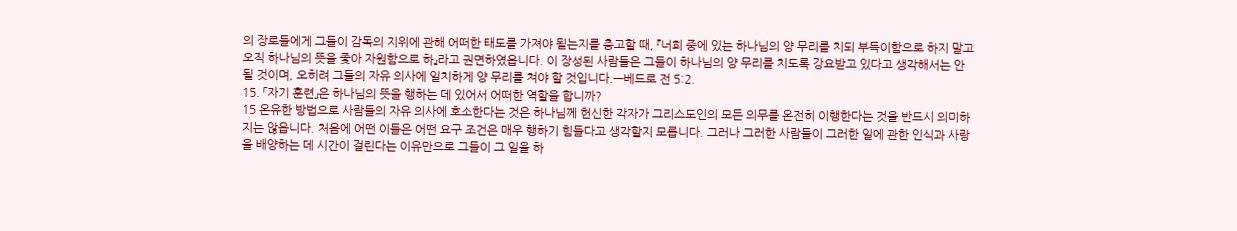의 장로들에게 그들이 감독의 지위에 관해 어떠한 태도를 가져야 될는지를 충고할 때, 『너희 중에 있는 하나님의 양 무리를 치되 부득이함으로 하지 말고 오직 하나님의 뜻을 좇아 자원함으로 하』라고 권면하였읍니다. 이 장성된 사람들은 그들이 하나님의 양 무리를 치도록 강요받고 있다고 생각해서는 안될 것이며, 오히려 그들의 자유 의사에 일치하게 양 무리를 쳐야 할 것입니다.—베드로 전 5:2.
15. 「자기 훈련」은 하나님의 뜻을 행하는 데 있어서 어떠한 역할을 합니까?
15 온유한 방법으로 사람들의 자유 의사에 호소한다는 것은 하나님께 헌신한 각자가 그리스도인의 모든 의무를 온전히 이행한다는 것을 반드시 의미하지는 않읍니다. 처음에 어떤 이들은 어떤 요구 조건은 매우 행하기 힘들다고 생각할지 모릅니다. 그러나 그러한 사람들이 그러한 일에 관한 인식과 사랑을 배양하는 데 시간이 걸린다는 이유만으로 그들이 그 일을 하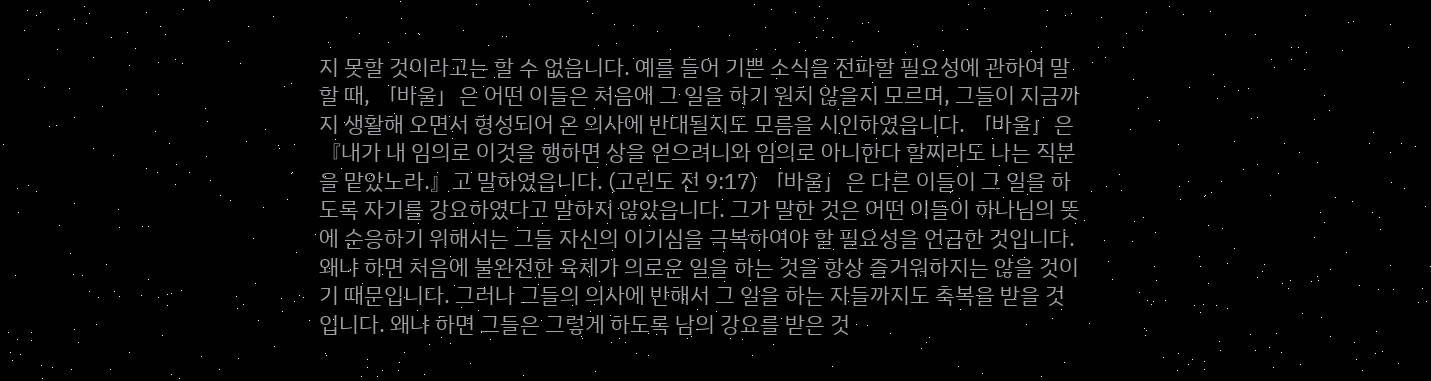지 못할 것이라고는 할 수 없읍니다. 예를 들어 기쁜 소식을 전파할 필요성에 관하여 말할 때, 「바울」은 어떤 이들은 처음에 그 일을 하기 원치 않을지 모르며, 그들이 지금까지 생활해 오면서 형성되어 온 의사에 반대될지도 모름을 시인하였읍니다. 「바울」은 『내가 내 임의로 이것을 행하면 상을 얻으려니와 임의로 아니한다 할찌라도 나는 직분을 맡았노라.』고 말하였읍니다. (고린도 전 9:17) 「바울」은 다른 이들이 그 일을 하도록 자기를 강요하였다고 말하지 않았읍니다. 그가 말한 것은 어떤 이들이 하나님의 뜻에 순응하기 위해서는 그들 자신의 이기심을 극복하여야 할 필요성을 언급한 것입니다. 왜냐 하면 처음에 불완전한 육체가 의로운 일을 하는 것을 항상 즐거워하지는 않을 것이기 때문입니다. 그러나 그들의 의사에 반해서 그 일을 하는 자들까지도 축복을 받을 것입니다. 왜냐 하면 그들은 그렇게 하도록 남의 강요를 받은 것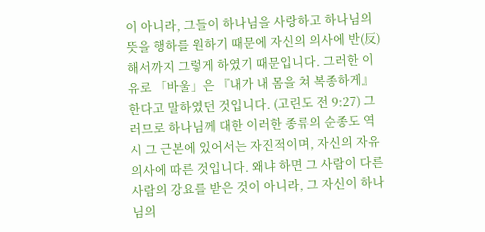이 아니라, 그들이 하나님을 사랑하고 하나님의 뜻을 행하를 원하기 때문에 자신의 의사에 반(反)해서까지 그렇게 하였기 때문입니다. 그러한 이유로 「바울」은 『내가 내 몸을 쳐 복종하게』 한다고 말하였던 것입니다. (고린도 전 9:27) 그러므로 하나님께 대한 이러한 종류의 순종도 역시 그 근본에 있어서는 자진적이며, 자신의 자유 의사에 따른 것입니다. 왜냐 하면 그 사람이 다른 사람의 강요를 받은 것이 아니라, 그 자신이 하나님의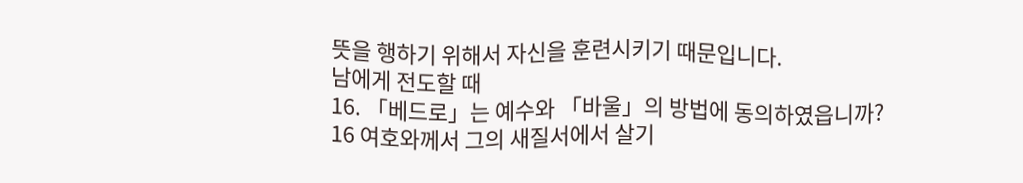뜻을 행하기 위해서 자신을 훈련시키기 때문입니다.
남에게 전도할 때
16. 「베드로」는 예수와 「바울」의 방법에 동의하였읍니까?
16 여호와께서 그의 새질서에서 살기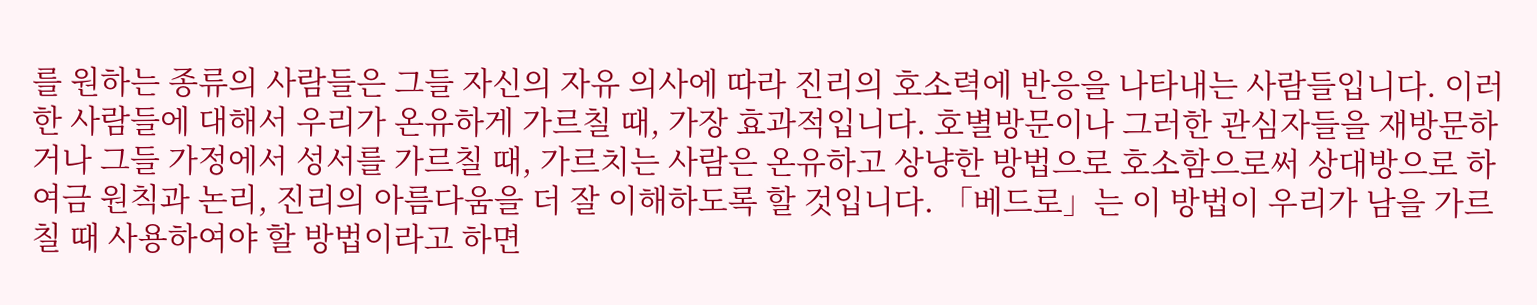를 원하는 종류의 사람들은 그들 자신의 자유 의사에 따라 진리의 호소력에 반응을 나타내는 사람들입니다. 이러한 사람들에 대해서 우리가 온유하게 가르칠 때, 가장 효과적입니다. 호별방문이나 그러한 관심자들을 재방문하거나 그들 가정에서 성서를 가르칠 때, 가르치는 사람은 온유하고 상냥한 방법으로 호소함으로써 상대방으로 하여금 원칙과 논리, 진리의 아름다움을 더 잘 이해하도록 할 것입니다. 「베드로」는 이 방법이 우리가 남을 가르칠 때 사용하여야 할 방법이라고 하면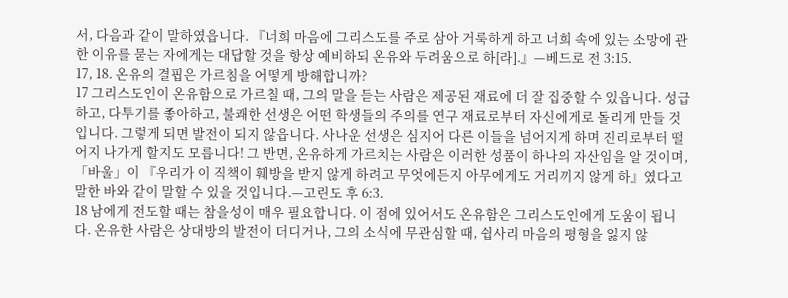서, 다음과 같이 말하였읍니다. 『너희 마음에 그리스도를 주로 삼아 거룩하게 하고 너희 속에 있는 소망에 관한 이유를 묻는 자에게는 대답할 것을 항상 예비하되 온유와 두려움으로 하[라].』—베드로 전 3:15.
17, 18. 온유의 결핍은 가르침을 어떻게 방해합니까?
17 그리스도인이 온유함으로 가르칠 때, 그의 말을 듣는 사람은 제공된 재료에 더 잘 집중할 수 있읍니다. 성급하고, 다투기를 좋아하고, 불쾌한 선생은 어떤 학생들의 주의를 연구 재료로부터 자신에게로 돌리게 만들 것입니다. 그렇게 되면 발전이 되지 않읍니다. 사나운 선생은 심지어 다른 이들을 넘어지게 하며 진리로부터 떨어지 나가게 할지도 모릅니다! 그 반면, 온유하게 가르치는 사람은 이러한 성품이 하나의 자산임을 알 것이며, 「바울」이 『우리가 이 직책이 훼방을 받지 않게 하려고 무엇에든지 아무에게도 거리끼지 않게 하』였다고 말한 바와 같이 말할 수 있을 것입니다.—고린도 후 6:3.
18 남에게 전도할 때는 참을성이 매우 필요합니다. 이 점에 있어서도 온유함은 그리스도인에게 도움이 됩니다. 온유한 사람은 상대방의 발전이 더디거나, 그의 소식에 무관심할 때, 쉽사리 마음의 평형을 잃지 않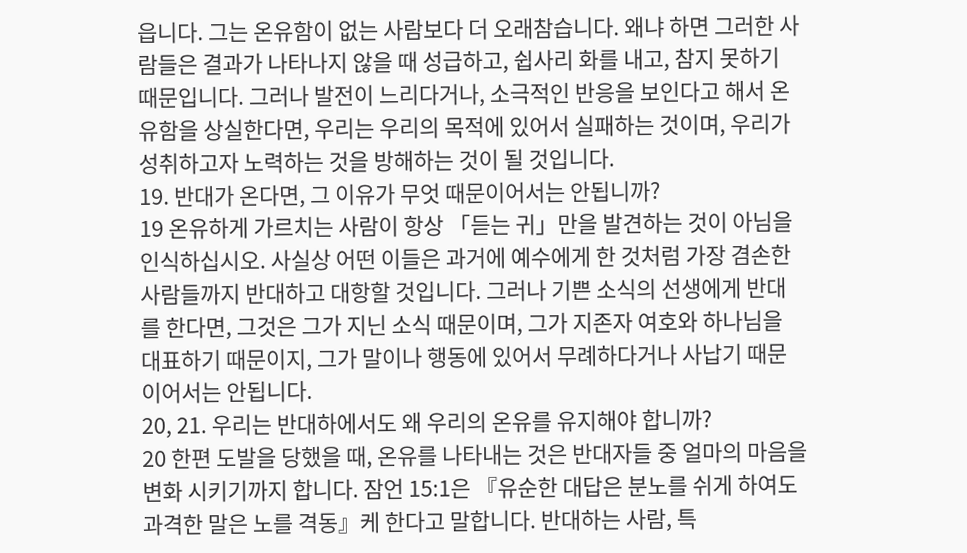읍니다. 그는 온유함이 없는 사람보다 더 오래참습니다. 왜냐 하면 그러한 사람들은 결과가 나타나지 않을 때 성급하고, 쉽사리 화를 내고, 참지 못하기 때문입니다. 그러나 발전이 느리다거나, 소극적인 반응을 보인다고 해서 온유함을 상실한다면, 우리는 우리의 목적에 있어서 실패하는 것이며, 우리가 성취하고자 노력하는 것을 방해하는 것이 될 것입니다.
19. 반대가 온다면, 그 이유가 무엇 때문이어서는 안됩니까?
19 온유하게 가르치는 사람이 항상 「듣는 귀」만을 발견하는 것이 아님을 인식하십시오. 사실상 어떤 이들은 과거에 예수에게 한 것처럼 가장 겸손한 사람들까지 반대하고 대항할 것입니다. 그러나 기쁜 소식의 선생에게 반대를 한다면, 그것은 그가 지닌 소식 때문이며, 그가 지존자 여호와 하나님을 대표하기 때문이지, 그가 말이나 행동에 있어서 무례하다거나 사납기 때문이어서는 안됩니다.
20, 21. 우리는 반대하에서도 왜 우리의 온유를 유지해야 합니까?
20 한편 도발을 당했을 때, 온유를 나타내는 것은 반대자들 중 얼마의 마음을 변화 시키기까지 합니다. 잠언 15:1은 『유순한 대답은 분노를 쉬게 하여도 과격한 말은 노를 격동』케 한다고 말합니다. 반대하는 사람, 특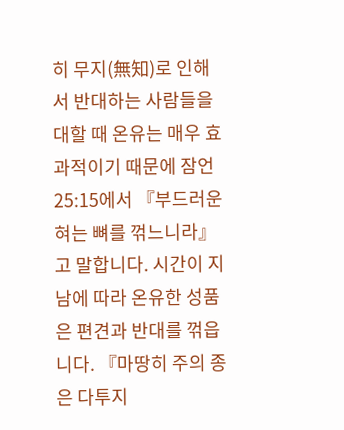히 무지(無知)로 인해서 반대하는 사람들을 대할 때 온유는 매우 효과적이기 때문에 잠언 25:15에서 『부드러운 혀는 뼈를 꺾느니라』고 말합니다. 시간이 지남에 따라 온유한 성품은 편견과 반대를 꺾읍니다. 『마땅히 주의 종은 다투지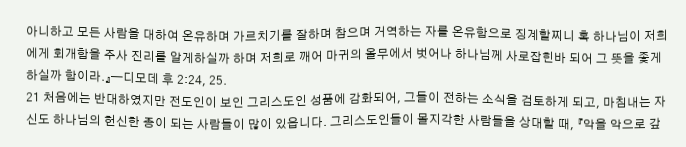아니하고 모든 사람을 대하여 온유하며 가르치기를 잘하며 참으며 거역하는 자를 온유함으로 징계할찌니 혹 하나님이 저희에게 회개함을 주사 진리를 알게하실까 하며 저희로 깨어 마귀의 올무에서 벗어나 하나님께 사로잡힌바 되어 그 뜻을 좇게 하실까 함이라.』—디모데 후 2:24, 25.
21 처음에는 반대하였지만 전도인이 보인 그리스도인 성품에 감화되어, 그들이 전하는 소식을 검토하게 되고, 마침내는 자신도 하나님의 헌신한 종이 되는 사람들이 많이 있읍니다. 그리스도인들이 몰지각한 사람들을 상대할 때, 『악을 악으로 갚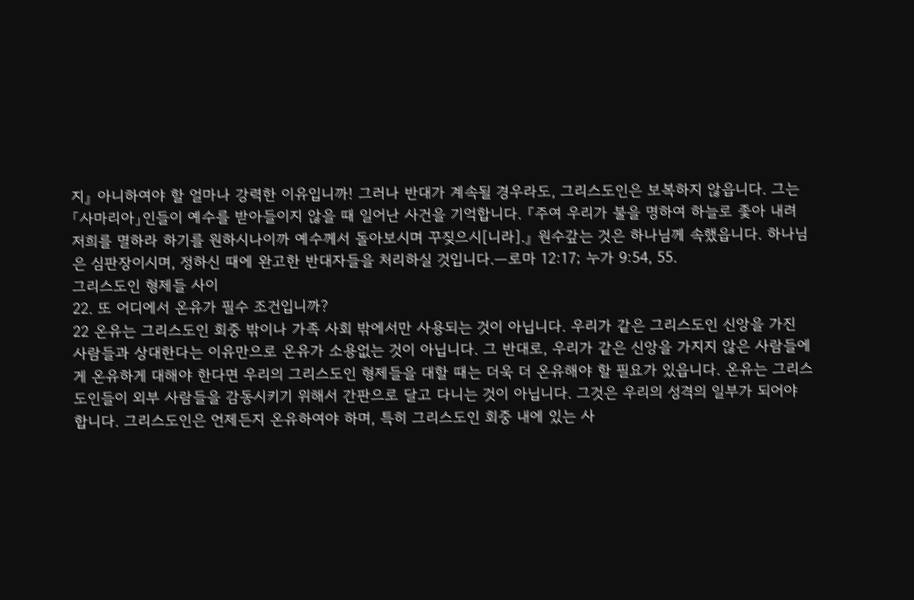지』 아니하여야 할 얼마나 강력한 이유입니까! 그러나 반대가 계속될 경우라도, 그리스도인은 보복하지 않읍니다. 그는 「사마리아」인들이 예수를 받아들이지 않을 때 일어난 사건을 기억합니다. 『주여 우리가 불을 명하여 하늘로 좇아 내려 저희를 멸하라 하기를 원하시나이까 예수께서 돌아보시며 꾸짖으시[니라].』 원수갚는 것은 하나님께 속했읍니다. 하나님은 심판장이시며, 정하신 때에 완고한 반대자들을 처리하실 것입니다.—로마 12:17; 누가 9:54, 55.
그리스도인 형제들 사이
22. 또 어디에서 온유가 필수 조건입니까?
22 온유는 그리스도인 회중 밖이나 가족 사회 밖에서만 사용되는 것이 아닙니다. 우리가 같은 그리스도인 신앙을 가진 사람들과 상대한다는 이유만으로 온유가 소용없는 것이 아닙니다. 그 반대로, 우리가 같은 신앙을 가지지 않은 사람들에게 온유하게 대해야 한다면 우리의 그리스도인 형제들을 대할 때는 더욱 더 온유해야 할 필요가 있읍니다. 온유는 그리스도인들이 외부 사람들을 감동시키기 위해서 간판으로 달고 다니는 것이 아닙니다. 그것은 우리의 성격의 일부가 되어야 합니다. 그리스도인은 언제든지 온유하여야 하며, 특히 그리스도인 회중 내에 있는 사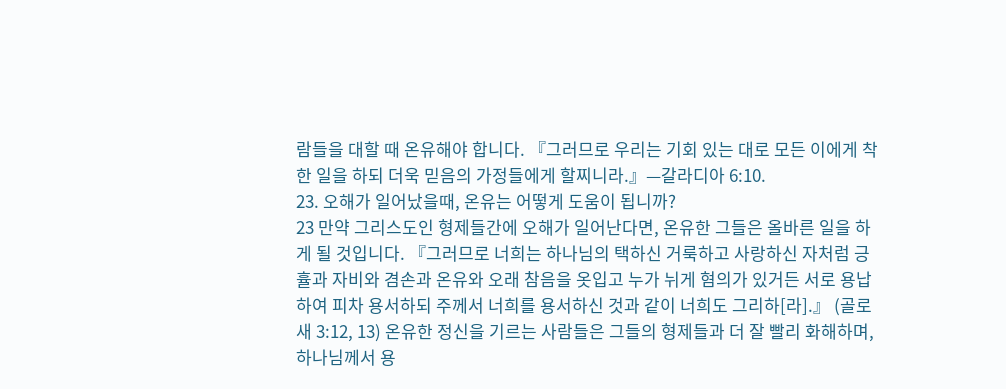람들을 대할 때 온유해야 합니다. 『그러므로 우리는 기회 있는 대로 모든 이에게 착한 일을 하되 더욱 믿음의 가정들에게 할찌니라.』—갈라디아 6:10.
23. 오해가 일어났을때, 온유는 어떻게 도움이 됩니까?
23 만약 그리스도인 형제들간에 오해가 일어난다면, 온유한 그들은 올바른 일을 하게 될 것입니다. 『그러므로 너희는 하나님의 택하신 거룩하고 사랑하신 자처럼 긍휼과 자비와 겸손과 온유와 오래 참음을 옷입고 누가 뉘게 혐의가 있거든 서로 용납하여 피차 용서하되 주께서 너희를 용서하신 것과 같이 너희도 그리하[라].』 (골로새 3:12, 13) 온유한 정신을 기르는 사람들은 그들의 형제들과 더 잘 빨리 화해하며, 하나님께서 용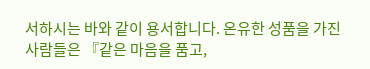서하시는 바와 같이 용서합니다. 온유한 성품을 가진 사람들은 『같은 마음을 품고,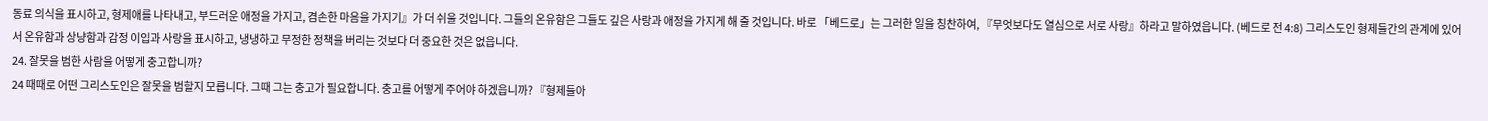동료 의식을 표시하고, 형제애를 나타내고, 부드러운 애정을 가지고, 겸손한 마음을 가지기』가 더 쉬울 것입니다. 그들의 온유함은 그들도 깊은 사랑과 애정을 가지게 해 줄 것입니다. 바로 「베드로」는 그러한 일을 칭찬하여, 『무엇보다도 열심으로 서로 사랑』하라고 말하였읍니다. (베드로 전 4:8) 그리스도인 형제들간의 관계에 있어서 온유함과 상냥함과 감정 이입과 사랑을 표시하고, 냉냉하고 무정한 정책을 버리는 것보다 더 중요한 것은 없읍니다.
24. 잘못을 범한 사람을 어떻게 충고합니까?
24 때때로 어떤 그리스도인은 잘못을 범할지 모릅니다. 그때 그는 충고가 필요합니다. 충고를 어떻게 주어야 하겠읍니까? 『형제들아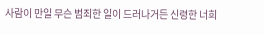사람이 만일 무슨 범죄한 일이 드러나거든 신령한 너희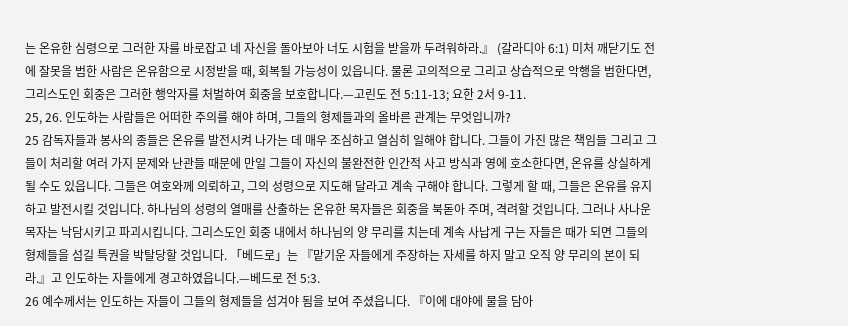는 온유한 심령으로 그러한 자를 바로잡고 네 자신을 돌아보아 너도 시험을 받을까 두려워하라.』 (갈라디아 6:1) 미처 깨닫기도 전에 잘못을 범한 사람은 온유함으로 시정받을 때, 회복될 가능성이 있읍니다. 물론 고의적으로 그리고 상습적으로 악행을 범한다면, 그리스도인 회중은 그러한 행악자를 처벌하여 회중을 보호합니다.—고린도 전 5:11-13; 요한 2서 9-11.
25, 26. 인도하는 사람들은 어떠한 주의를 해야 하며, 그들의 형제들과의 올바른 관계는 무엇입니까?
25 감독자들과 봉사의 종들은 온유를 발전시켜 나가는 데 매우 조심하고 열심히 일해야 합니다. 그들이 가진 많은 책임들 그리고 그들이 처리할 여러 가지 문제와 난관들 때문에 만일 그들이 자신의 불완전한 인간적 사고 방식과 영에 호소한다면, 온유를 상실하게 될 수도 있읍니다. 그들은 여호와께 의뢰하고, 그의 성령으로 지도해 달라고 계속 구해야 합니다. 그렇게 할 때, 그들은 온유를 유지하고 발전시킬 것입니다. 하나님의 성령의 열매를 산출하는 온유한 목자들은 회중을 북돋아 주며, 격려할 것입니다. 그러나 사나운 목자는 낙담시키고 파괴시킵니다. 그리스도인 회중 내에서 하나님의 양 무리를 치는데 계속 사납게 구는 자들은 때가 되면 그들의 형제들을 섬길 특권을 박탈당할 것입니다. 「베드로」는 『맡기운 자들에게 주장하는 자세를 하지 말고 오직 양 무리의 본이 되라.』고 인도하는 자들에게 경고하였읍니다.—베드로 전 5:3.
26 예수께서는 인도하는 자들이 그들의 형제들을 섬겨야 됨을 보여 주셨읍니다. 『이에 대야에 물을 담아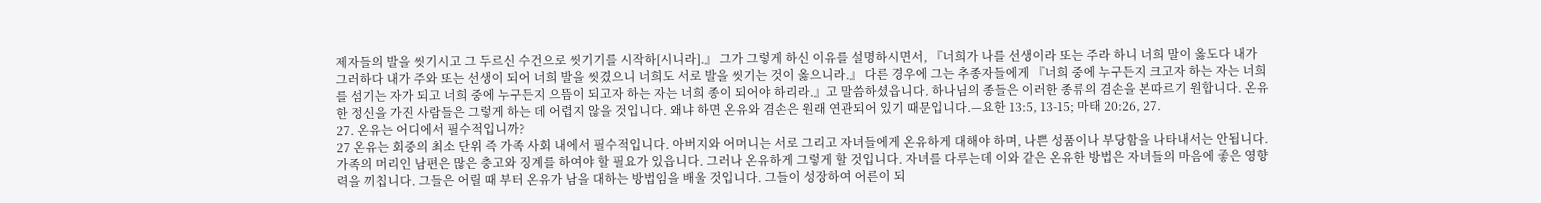제자들의 발을 씻기시고 그 두르신 수건으로 씻기기를 시작하[시니라].』 그가 그렇게 하신 이유를 설명하시면서, 『너희가 나를 선생이라 또는 주라 하니 너희 말이 옳도다 내가 그러하다 내가 주와 또는 선생이 되어 너희 발을 씻겼으니 너희도 서로 발을 씻기는 것이 옳으니라.』 다른 경우에 그는 추종자들에게 『너희 중에 누구든지 크고자 하는 자는 너희를 섬기는 자가 되고 너희 중에 누구든지 으뜸이 되고자 하는 자는 너희 종이 되어야 하리라.』고 말씀하셨읍니다. 하나님의 종들은 이러한 종류의 겸손을 본따르기 원합니다. 온유한 정신을 가진 사람들은 그렇게 하는 데 어렵지 않을 것입니다. 왜냐 하면 온유와 겸손은 원래 연관되어 있기 때문입니다.—요한 13:5, 13-15; 마태 20:26, 27.
27. 온유는 어디에서 필수적입니까?
27 온유는 회중의 최소 단위 즉 가족 사회 내에서 필수적입니다. 아버지와 어머니는 서로 그리고 자녀들에게 온유하게 대해야 하며, 나쁜 성품이나 부당함을 나타내서는 안됩니다. 가족의 머리인 남편은 많은 충고와 징계를 하여야 할 필요가 있읍니다. 그러나 온유하게 그렇게 할 것입니다. 자녀를 다루는데 이와 같은 온유한 방법은 자녀들의 마음에 좋은 영향력을 끼칩니다. 그들은 어릴 때 부터 온유가 남을 대하는 방법임을 배울 것입니다. 그들이 성장하여 어른이 되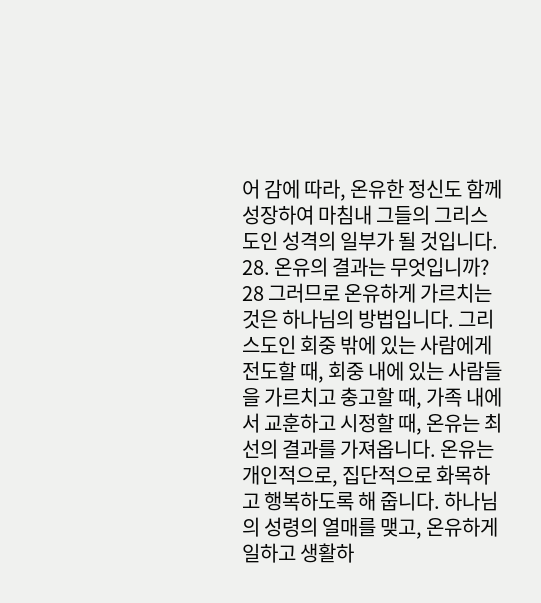어 감에 따라, 온유한 정신도 함께 성장하여 마침내 그들의 그리스도인 성격의 일부가 될 것입니다.
28. 온유의 결과는 무엇입니까?
28 그러므로 온유하게 가르치는 것은 하나님의 방법입니다. 그리스도인 회중 밖에 있는 사람에게 전도할 때, 회중 내에 있는 사람들을 가르치고 충고할 때, 가족 내에서 교훈하고 시정할 때, 온유는 최선의 결과를 가져옵니다. 온유는 개인적으로, 집단적으로 화목하고 행복하도록 해 줍니다. 하나님의 성령의 열매를 맺고, 온유하게 일하고 생활하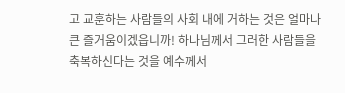고 교훈하는 사람들의 사회 내에 거하는 것은 얼마나 큰 즐거움이겠읍니까! 하나님께서 그러한 사람들을 축복하신다는 것을 예수께서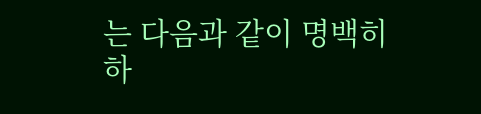는 다음과 같이 명백히 하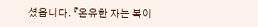셨읍니다. 『온유한 자는 복이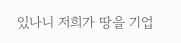있나니 저희가 땅을 기업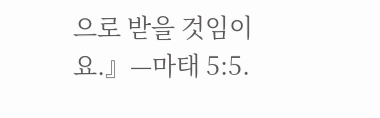으로 받을 것임이요.』—마태 5:5.